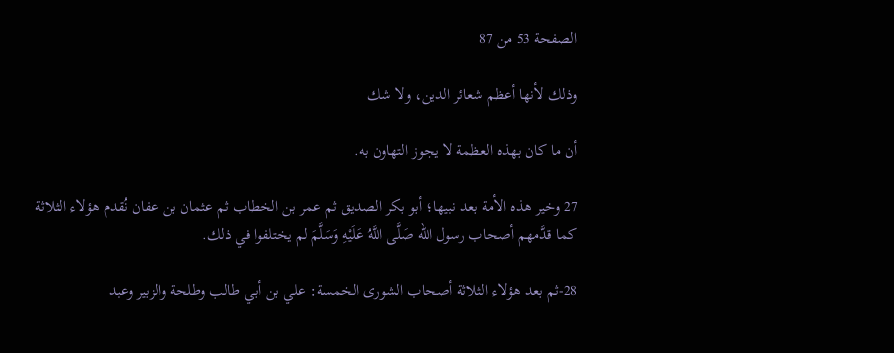الصفحة 53 من 87

وذلك لأنها أعظم شعائر الدين، ولا شك

أن ما كان بهذه العظمة لا يجوز التهاون به.

27 وخير هذه الأمة بعد نبيها؛ أبو بكر الصديق ثم عمر بن الخطاب ثم عثمان بن عفان نُقدم هؤلاء الثلاثة كما قدَّمهم أصحاب رسول الله صَلَّى اللَّهُ عَلَيْهِ وَسَلَّمَ لم يختلفوا في ذلك.

28-ثم بعد هؤلاء الثلاثة أصحاب الشورى الخمسة: علي بن أبي طالب وطلحة والزبير وعبد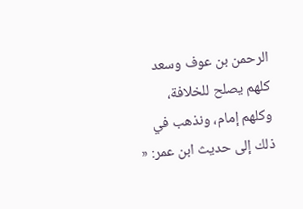الرحمن بن عوف وسعد كلهم يصلح للخلافة، وكلهم إمام، ونذهب في ذلك إلى حديث ابن عمر: «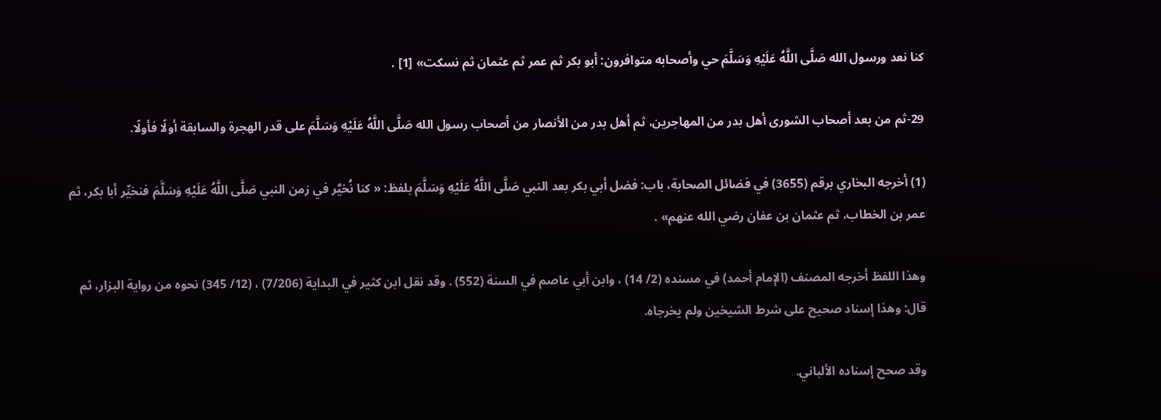كنا نعد ورسول الله صَلَّى اللَّهُ عَلَيْهِ وَسَلَّمَ حي وأصحابه متوافرون: أبو بكر ثم عمر ثم عثمان ثم نسكت» [1] .

29-ثم من بعد أصحاب الشورى أهل بدر من المهاجرين، ثم أهل بدر من الأنصار من أصحاب رسول الله صَلَّى اللَّهُ عَلَيْهِ وَسَلَّمَ على قدر الهجرة والسابقة أولًا فأولًا.

(1) أخرجه البخاري برقم (3655) في فضائل الصحابة، باب: فضل أبي بكر بعد النبي صَلَّى اللَّهُ عَلَيْهِ وَسَلَّمَ بلفظ: « كنا نُخيَّر في زمن النبي صَلَّى اللَّهُ عَلَيْهِ وَسَلَّمَ فنخيِّر أبا بكر، ثم عمر بن الخطاب، ثم عثمان بن عفان رضي الله عنهم» .

وهذا اللفظ أخرجه المصنف (الإمام أحمد) في مسنده (2/ 14) ، وابن أبي عاصم في السنة (552) . وقد نقل ابن كثير في البداية (7/206) ، (12/ 345) نحوه من رواية البزار، ثم قال: وهذا إسناد صحيح على شرط الشيخين ولم يخرجاه.

وقد صحح إسناده الألباني.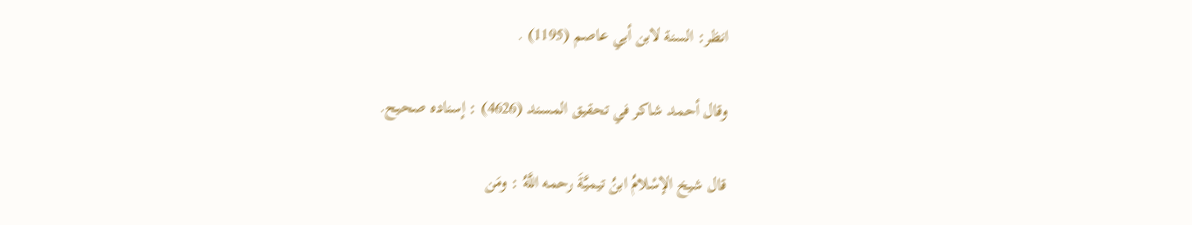انظر: السنة لابن أبي عاصم (1195) .

وقال أحمد شاكر في تحقيق المسند (4626) : إسناده صحيح.

قال شيخ الإسْلامُ ابنُ تيميَّةَ رحمه اللَّهُ : ومَن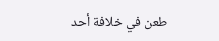طعن في خلافة أحد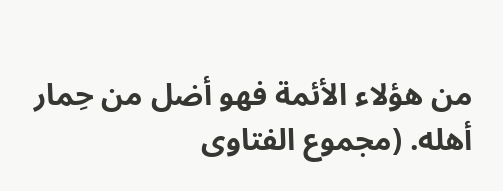من هؤلاء الأئمة فهو أضل من حِمار أهله. (مجموع الفتاوى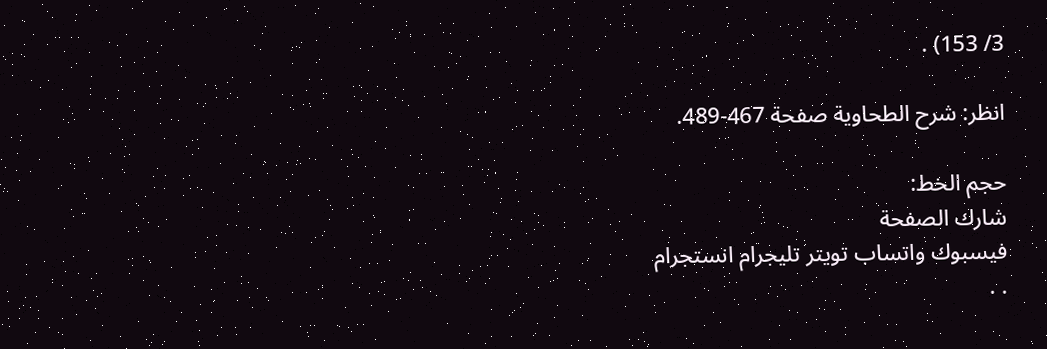3/ 153) .

انظر: شرح الطحاوية صفحة 467-489.

حجم الخط:
شارك الصفحة
فيسبوك واتساب تويتر تليجرام انستجرام
. .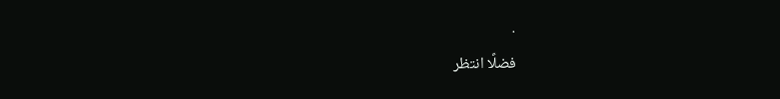.
فضلًا انتظر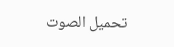تحميل الصوت